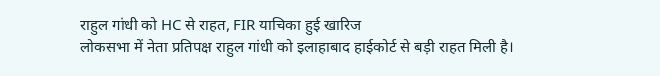राहुल गांधी को HC से राहत, FIR याचिका हुई खारिज
लोकसभा में नेता प्रतिपक्ष राहुल गांधी को इलाहाबाद हाईकोर्ट से बड़ी राहत मिली है।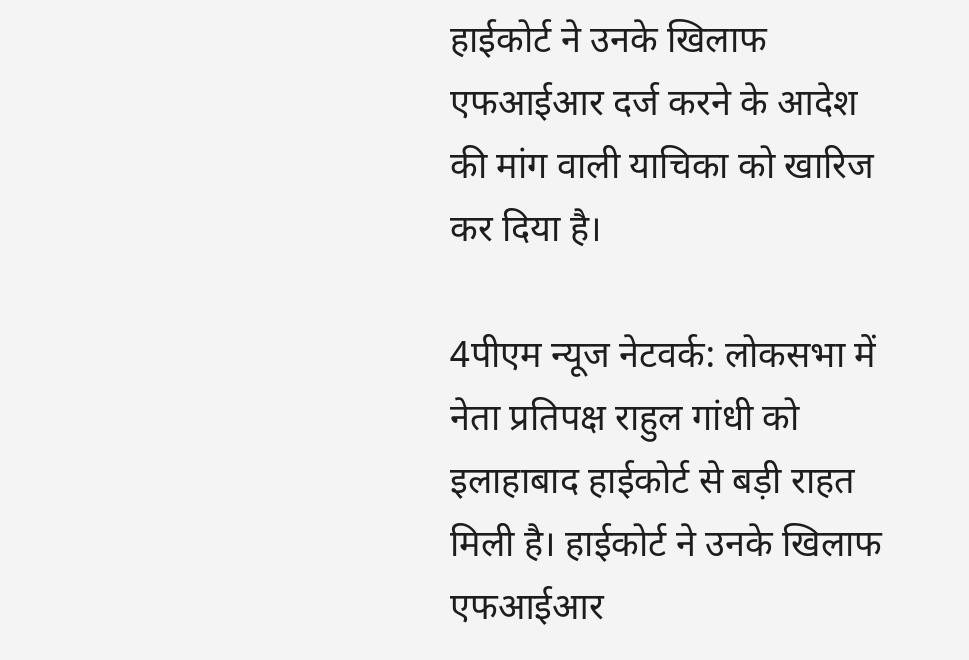हाईकोर्ट ने उनके खिलाफ एफआईआर दर्ज करने के आदेश की मांग वाली याचिका को खारिज कर दिया है।

4पीएम न्यूज नेटवर्क: लोकसभा में नेता प्रतिपक्ष राहुल गांधी को इलाहाबाद हाईकोर्ट से बड़ी राहत मिली है। हाईकोर्ट ने उनके खिलाफ एफआईआर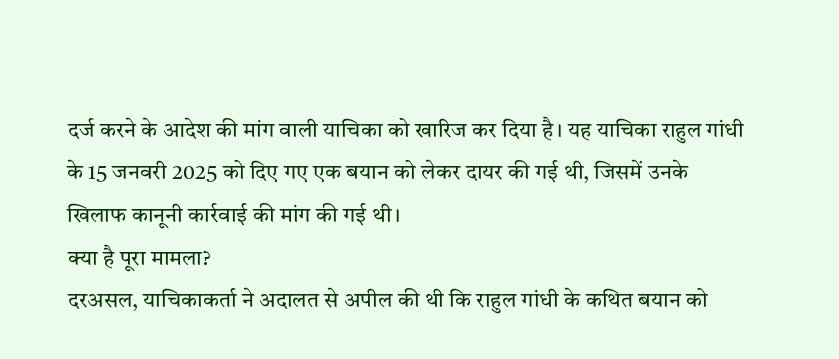दर्ज करने के आदेश की मांग वाली याचिका को खारिज कर दिया है। यह याचिका राहुल गांधी के 15 जनवरी 2025 को दिए गए एक बयान को लेकर दायर की गई थी, जिसमें उनके खिलाफ कानूनी कार्रवाई की मांग की गई थी।
क्या है पूरा मामला?
दरअसल, याचिकाकर्ता ने अदालत से अपील की थी कि राहुल गांधी के कथित बयान को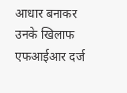आधार बनाकर उनके खिलाफ एफआईआर दर्ज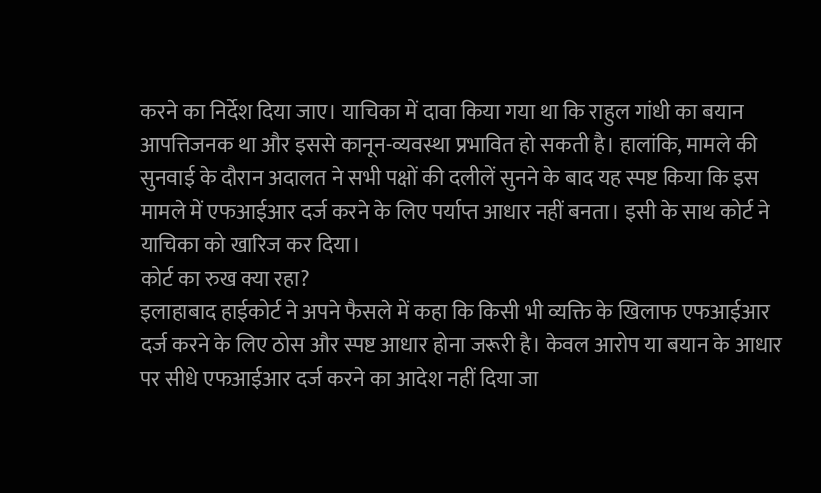करने का निर्देश दिया जाए। याचिका में दावा किया गया था कि राहुल गांधी का बयान आपत्तिजनक था और इससे कानून-व्यवस्था प्रभावित हो सकती है। हालांकि, मामले की सुनवाई के दौरान अदालत ने सभी पक्षों की दलीलें सुनने के बाद यह स्पष्ट किया कि इस मामले में एफआईआर दर्ज करने के लिए पर्याप्त आधार नहीं बनता। इसी के साथ कोर्ट ने याचिका को खारिज कर दिया।
कोर्ट का रुख क्या रहा?
इलाहाबाद हाईकोर्ट ने अपने फैसले में कहा कि किसी भी व्यक्ति के खिलाफ एफआईआर दर्ज करने के लिए ठोस और स्पष्ट आधार होना जरूरी है। केवल आरोप या बयान के आधार पर सीधे एफआईआर दर्ज करने का आदेश नहीं दिया जा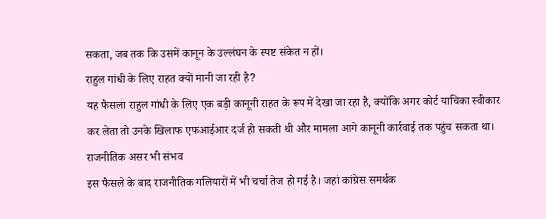सकता, जब तक कि उसमें कानून के उल्लंघन के स्पष्ट संकेत न हों।
राहुल गांधी के लिए राहत क्यों मानी जा रही है?
यह फैसला राहुल गांधी के लिए एक बड़ी कानूनी राहत के रूप में देखा जा रहा है, क्योंकि अगर कोर्ट याचिका स्वीकार कर लेता तो उनके खिलाफ एफआईआर दर्ज हो सकती थी और मामला आगे कानूनी कार्रवाई तक पहुंच सकता था।
राजनीतिक असर भी संभव
इस फैसले के बाद राजनीतिक गलियारों में भी चर्चा तेज हो गई है। जहां कांग्रेस समर्थक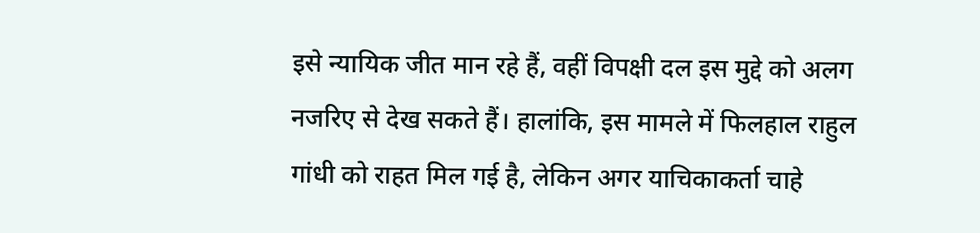इसे न्यायिक जीत मान रहे हैं, वहीं विपक्षी दल इस मुद्दे को अलग नजरिए से देख सकते हैं। हालांकि, इस मामले में फिलहाल राहुल गांधी को राहत मिल गई है, लेकिन अगर याचिकाकर्ता चाहे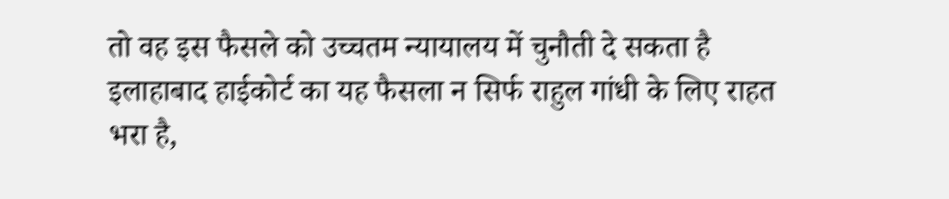तो वह इस फैसले को उच्चतम न्यायालय में चुनौती दे सकता है इलाहाबाद हाईकोर्ट का यह फैसला न सिर्फ राहुल गांधी के लिए राहत भरा है,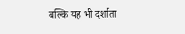बल्कि यह भी दर्शाता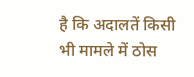है कि अदालतें किसी भी मामले में ठोस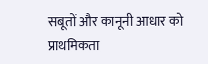सबूतों और कानूनी आधार को प्राथमिकता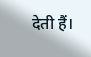देती हैं।